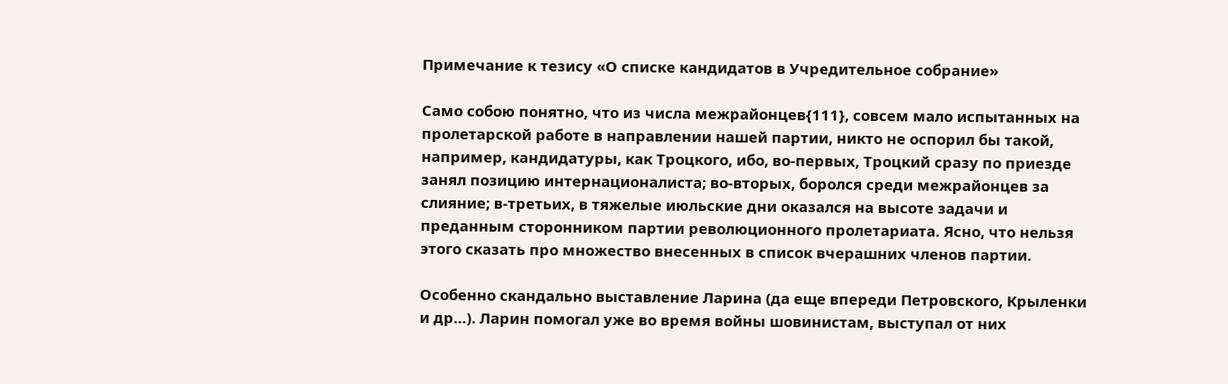Примечание к тезису «О списке кандидатов в Учредительное собрание»

Само собою понятно, что из числа межрайонцев{111}, совсем мало испытанных на пролетарской работе в направлении нашей партии, никто не оспорил бы такой, например, кандидатуры, как Троцкого, ибо, во-первых, Троцкий сразу по приезде занял позицию интернационалиста; во-вторых, боролся среди межрайонцев за слияние; в-третьих, в тяжелые июльские дни оказался на высоте задачи и преданным сторонником партии революционного пролетариата. Ясно, что нельзя этого сказать про множество внесенных в список вчерашних членов партии.

Особенно скандально выставление Ларина (да еще впереди Петровского, Крыленки и др…). Ларин помогал уже во время войны шовинистам, выступал от них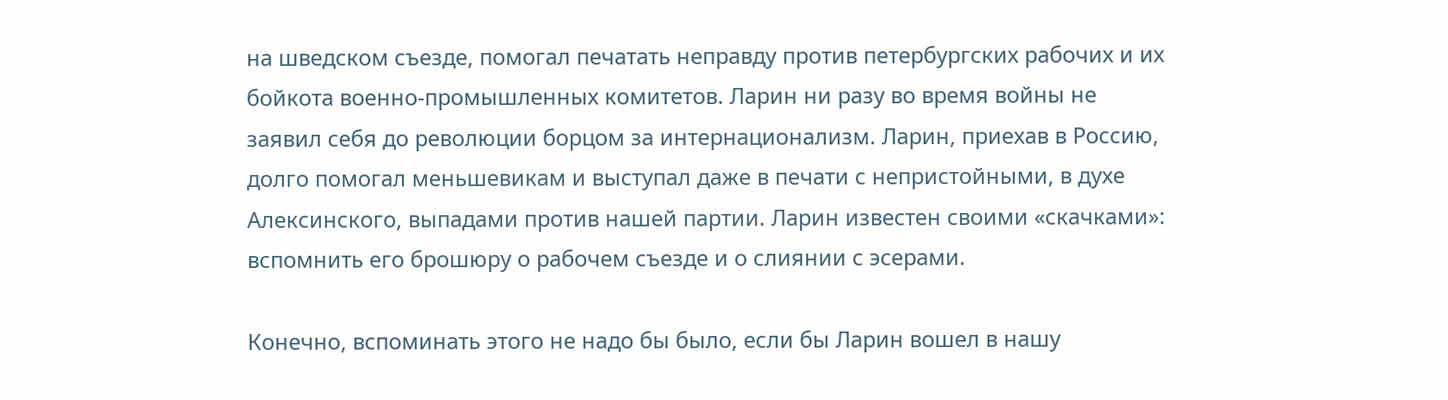на шведском съезде, помогал печатать неправду против петербургских рабочих и их бойкота военно-промышленных комитетов. Ларин ни разу во время войны не заявил себя до революции борцом за интернационализм. Ларин, приехав в Россию, долго помогал меньшевикам и выступал даже в печати с непристойными, в духе Алексинского, выпадами против нашей партии. Ларин известен своими «скачками»: вспомнить его брошюру о рабочем съезде и о слиянии с эсерами.

Конечно, вспоминать этого не надо бы было, если бы Ларин вошел в нашу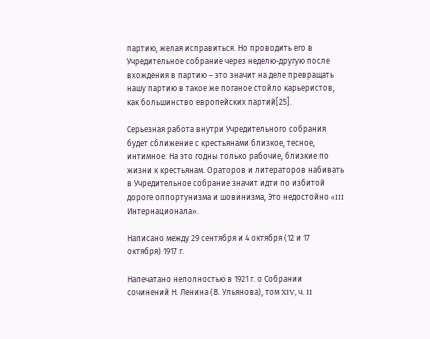партию, желая исправиться. Но проводить его в Учредительное собрание через неделю-другую после вхождения в партию – это значит на деле превращать нашу партию в такое же поганое стойло карьеристов, как большинство европейских партий[25].

Серьезная работа внутри Учредительного собрания будет сближение с крестьянами близкое, тесное, интимное. На это годны только рабочие, близкие по жизни к крестьянам. Ораторов и литераторов набивать в Учредительное собрание значит идти по избитой дороге оппортунизма и шовинизма, Это недостойно «III Интернационала».

Написано между 29 сентября и 4 октября (12 и 17 октября) 1917 г.

Напечатано неполностью в 1921 г. о Собрании сочинений Н. Ленина (В. Ульянова), том XIV, ч. II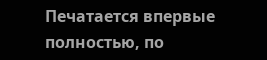Печатается впервые полностью, по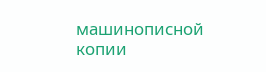машинописной копии